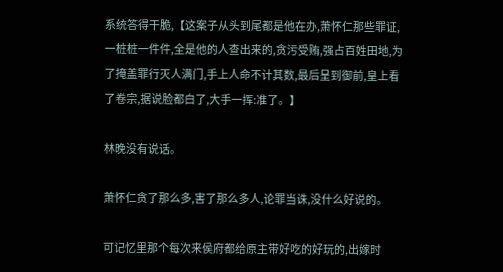系统答得干脆,【这案子从头到尾都是他在办,萧怀仁那些罪证,一桩桩一件件,全是他的人查出来的,贪污受贿,强占百姓田地,为了掩盖罪行灭人满门,手上人命不计其数,最后呈到御前,皇上看了卷宗,据说脸都白了,大手一挥:准了。】

林晚没有说话。

萧怀仁贪了那么多,害了那么多人,论罪当诛,没什么好说的。

可记忆里那个每次来侯府都给原主带好吃的好玩的,出嫁时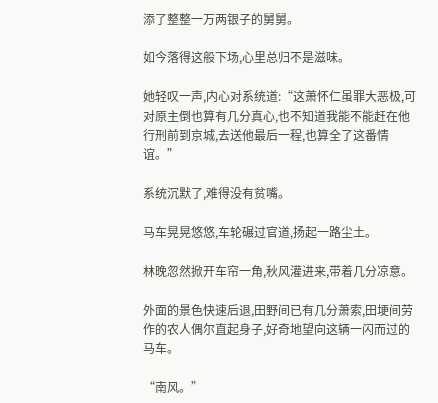添了整整一万两银子的舅舅。

如今落得这般下场,心里总归不是滋味。

她轻叹一声,内心对系统道:“这萧怀仁虽罪大恶极,可对原主倒也算有几分真心,也不知道我能不能赶在他行刑前到京城,去送他最后一程,也算全了这番情谊。”

系统沉默了,难得没有贫嘴。

马车晃晃悠悠,车轮碾过官道,扬起一路尘土。

林晚忽然掀开车帘一角,秋风灌进来,带着几分凉意。

外面的景色快速后退,田野间已有几分萧索,田埂间劳作的农人偶尔直起身子,好奇地望向这辆一闪而过的马车。

“南风。”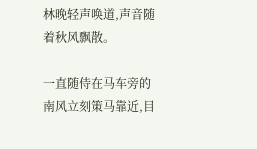林晚轻声唤道,声音随着秋风飘散。

一直随侍在马车旁的南风立刻策马靠近,目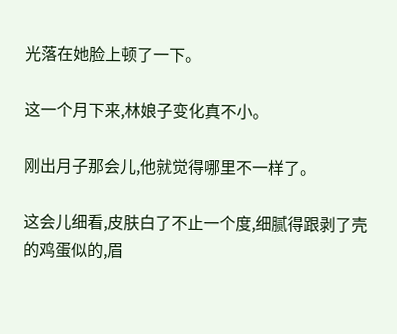光落在她脸上顿了一下。

这一个月下来,林娘子变化真不小。

刚出月子那会儿,他就觉得哪里不一样了。

这会儿细看,皮肤白了不止一个度,细腻得跟剥了壳的鸡蛋似的,眉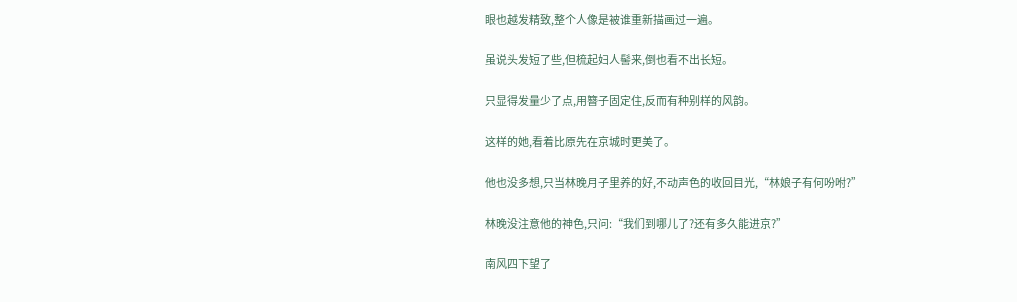眼也越发精致,整个人像是被谁重新描画过一遍。

虽说头发短了些,但梳起妇人髻来,倒也看不出长短。

只显得发量少了点,用簪子固定住,反而有种别样的风韵。

这样的她,看着比原先在京城时更美了。

他也没多想,只当林晚月子里养的好,不动声色的收回目光,“林娘子有何吩咐?”

林晚没注意他的神色,只问:“我们到哪儿了?还有多久能进京?”

南风四下望了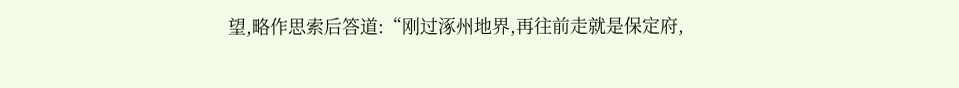望,略作思索后答道:“刚过涿州地界,再往前走就是保定府,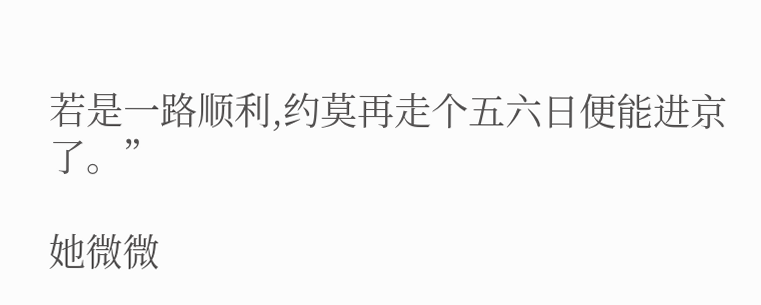若是一路顺利,约莫再走个五六日便能进京了。”

她微微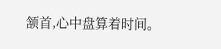颔首,心中盘算着时间。